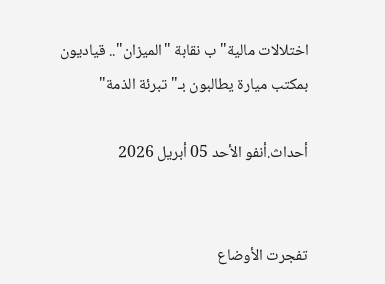اختلالات مالية" ب نقابة "الميزان".. قياديون بمكتب ميارة يطالبون بـ"تبرئة الذمة"

أحداث.أنفو الأحد 05 أبريل 2026


تفجرت الأوضاع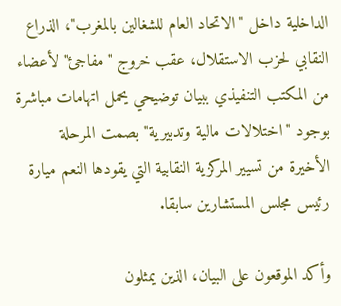الداخلية داخل "الاتحاد العام للشغالين بالمغرب"، الذراع النقابي لحزب الاستقلال، عقب خروج "مفاجئ" لأعضاء من المكتب التنفيذي ببيان توضيحي يحمل اتهامات مباشرة بوجود "اختلالات مالية وتدبيرية" بصمت المرحلة الأخيرة من تسيير المركزية النقابية التي يقودها النعم ميارة رئيس مجلس المستشارين سابقا.

وأكد الموقعون على البيان، الذين يمثلون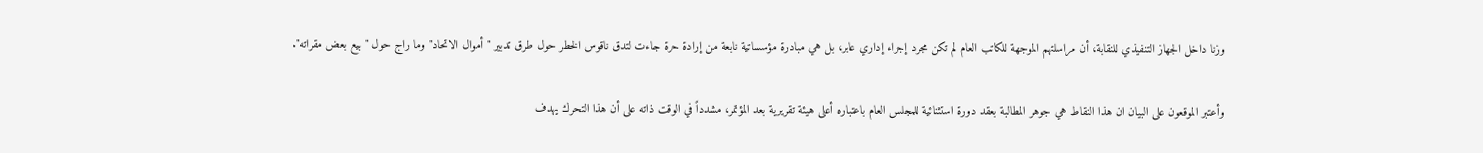وزنا داخل الجهاز التنفيذي للنقابة، أن مراسلتهم الموجهة للكاتب العام لم تكن مجرد إجراء إداري عابر، بل هي مبادرة مؤسساتية نابعة من إرادة حرة جاءت لتدق ناقوس الخطر حول طرق تدبير "أموال الاتحاد" وما راج حول "بيع بعض مقراته".

وأعتبر الموقعون على البيان ان هذا النقاط هي جوهر المطالبة بعقد دورة استثنائية للمجلس العام باعتباره أعلى هيئة تقريرية بعد المؤتمر، مشدداً في الوقت ذاته على أن هذا التحرك يهدف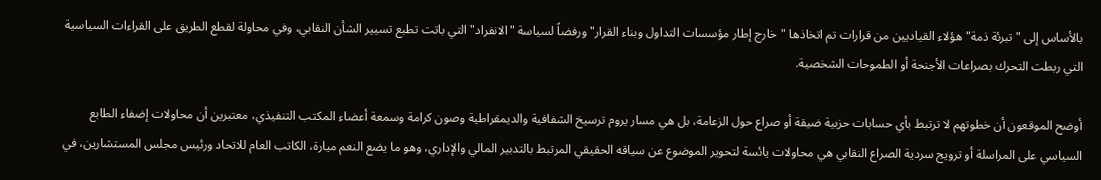بالأساس إلى "تبرئة ذمة" هؤلاء القياديين من قرارات تم اتخاذها "خارج إطار مؤسسات التداول وبناء القرار" ورفضاً لسياسة "الانفراد" التي باتت تطبع تسيير الشأن النقابي، وفي محاولة لقطع الطريق على القراءات السياسية التي ربطت التحرك بصراعات الأجنحة أو الطموحات الشخصية.

أوضح الموقعون أن خطوتهم لا ترتبط بأي حسابات حزبية ضيقة أو صراع حول الزعامة، بل هي مسار يروم ترسيخ الشفافية والديمقراطية وصون كرامة وسمعة أعضاء المكتب التنفيذي، معتبرين أن محاولات إضفاء الطابع السياسي على المراسلة أو ترويج سردية الصراع النقابي هي محاولات يائسة لتحوير الموضوع عن سياقه الحقيقي المرتبط بالتدبير المالي والإداري، وهو ما يضع النعم ميارة، الكاتب العام للاتحاد ورئيس مجلس المستشارين، في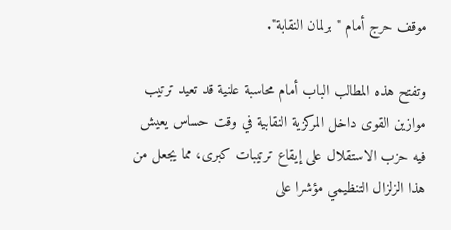موقف حرج أمام "برلمان النقابة".

وتفتح هذه المطالب الباب أمام محاسبة علنية قد تعيد ترتيب موازين القوى داخل المركزية النقابية في وقت حساس يعيش فيه حزب الاستقلال على إيقاع ترتيبات كبرى، مما يجعل من هذا الزلزال التنظيمي مؤشرا على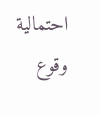احتمالية وقوع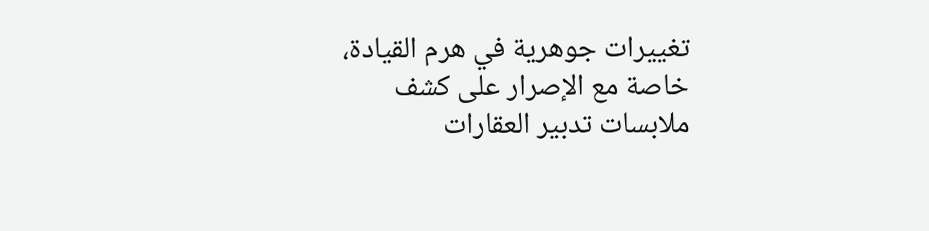تغييرات جوهرية في هرم القيادة، خاصة مع الإصرار على كشف ملابسات تدبير العقارات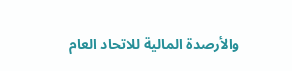والأرصدة المالية للاتحاد العام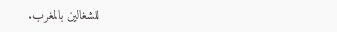للشغالين بالمغرب.